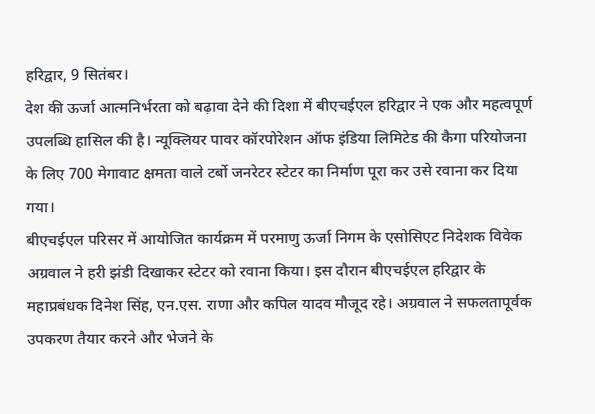हरिद्वार, 9 सितंबर।
देश की ऊर्जा आत्मनिर्भरता को बढ़ावा देने की दिशा में बीएचईएल हरिद्वार ने एक और महत्वपूर्ण उपलब्धि हासिल की है। न्यूक्लियर पावर कॉरपोरेशन ऑफ इंडिया लिमिटेड की कैगा परियोजना के लिए 700 मेगावाट क्षमता वाले टर्बो जनरेटर स्टेटर का निर्माण पूरा कर उसे रवाना कर दिया गया।
बीएचईएल परिसर में आयोजित कार्यक्रम में परमाणु ऊर्जा निगम के एसोसिएट निदेशक विवेक अग्रवाल ने हरी झंडी दिखाकर स्टेटर को रवाना किया। इस दौरान बीएचईएल हरिद्वार के महाप्रबंधक दिनेश सिंह, एन.एस. राणा और कपिल यादव मौजूद रहे। अग्रवाल ने सफलतापूर्वक उपकरण तैयार करने और भेजने के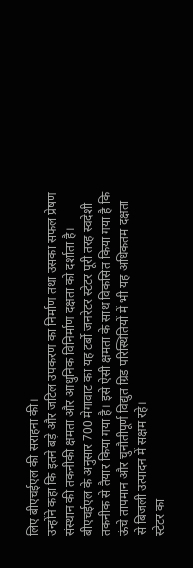लिए बीएचईएल की सराहना की।
उन्होंने कहा कि इतने बड़े और जटिल उपकरण का निर्माण तथा उसका सफल प्रेषण संस्थान की तकनीकी क्षमता और आधुनिक विनिर्माण दक्षता को दर्शाता है।
बीएचईएल के अनुसार 700 मेगावाट का यह टर्बो जनरेटर स्टेटर पूरी तरह स्वदेशी तकनीक से तैयार किया गया है। इसे ऐसी क्षमता के साथ विकसित किया गया है कि ऊंचे तापमान और चुनौतीपूर्ण विद्युत ग्रिड परिस्थितियों में भी यह अधिकतम दक्षता से बिजली उत्पादन में सक्षम रहे।
स्टेटर का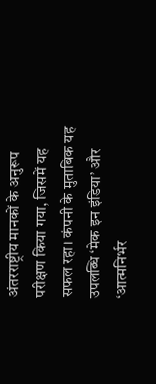अंतरराष्ट्रीय मानकों के अनुरूप परीक्षण किया गया, जिसमें यह सफल रहा। कंपनी के मुताबिक यह उपलब्धि ‘मेक इन इंडिया’ और ‘आत्मनिर्भर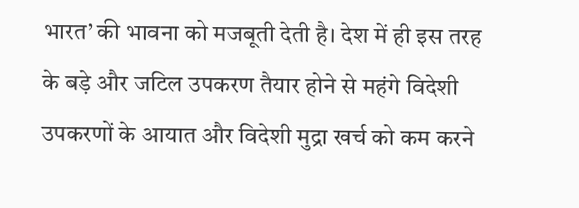भारत’ की भावना को मजबूती देती है। देश में ही इस तरह के बड़े और जटिल उपकरण तैयार होने से महंगे विदेशी उपकरणों के आयात और विदेशी मुद्रा खर्च को कम करने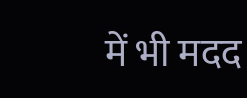में भी मदद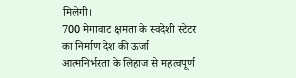मिलेगी।
700 मेगावाट क्षमता के स्वदेशी स्टेटर का निर्माण देश की ऊर्जा आत्मनिर्भरता के लिहाज से महत्वपूर्ण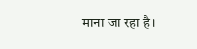माना जा रहा है।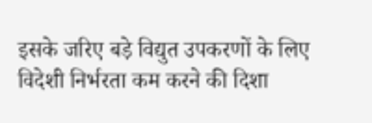इसके जरिए बड़े विद्युत उपकरणों के लिए विदेशी निर्भरता कम करने की दिशा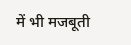में भी मजबूती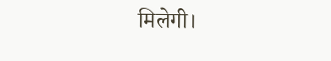मिलेगी।